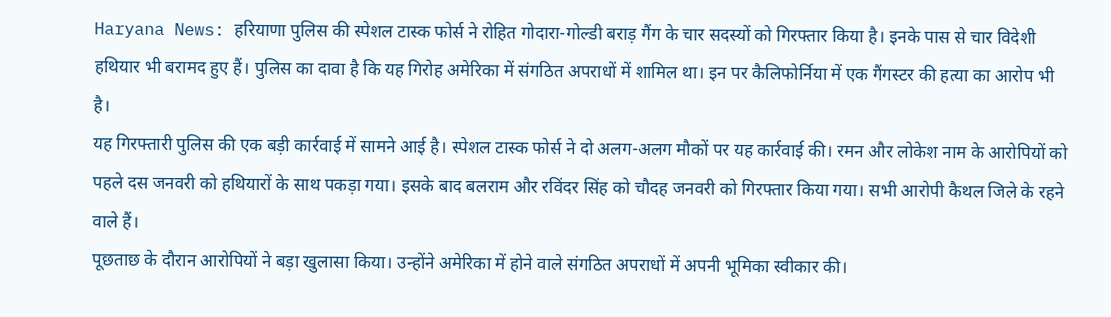Haryana News: हरियाणा पुलिस की स्पेशल टास्क फोर्स ने रोहित गोदारा-गोल्डी बराड़ गैंग के चार सदस्यों को गिरफ्तार किया है। इनके पास से चार विदेशी हथियार भी बरामद हुए हैं। पुलिस का दावा है कि यह गिरोह अमेरिका में संगठित अपराधों में शामिल था। इन पर कैलिफोर्निया में एक गैंगस्टर की हत्या का आरोप भी है।
यह गिरफ्तारी पुलिस की एक बड़ी कार्रवाई में सामने आई है। स्पेशल टास्क फोर्स ने दो अलग-अलग मौकों पर यह कार्रवाई की। रमन और लोकेश नाम के आरोपियों को पहले दस जनवरी को हथियारों के साथ पकड़ा गया। इसके बाद बलराम और रविंदर सिंह को चौदह जनवरी को गिरफ्तार किया गया। सभी आरोपी कैथल जिले के रहने वाले हैं।
पूछताछ के दौरान आरोपियों ने बड़ा खुलासा किया। उन्होंने अमेरिका में होने वाले संगठित अपराधों में अपनी भूमिका स्वीकार की।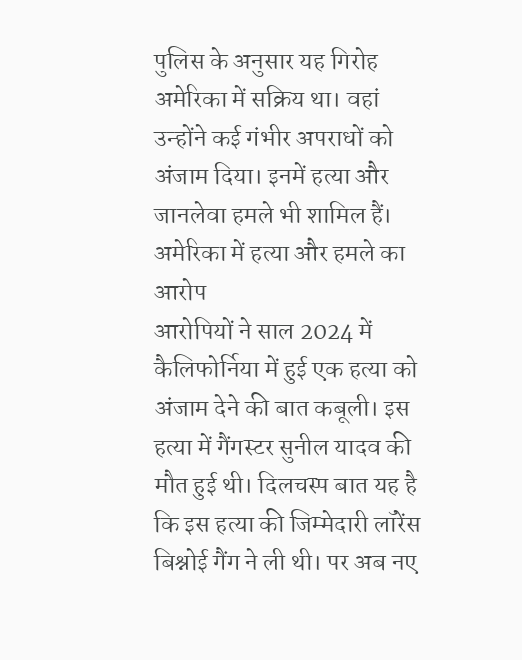पुलिस के अनुसार यह गिरोह अमेरिका में सक्रिय था। वहां उन्होंने कई गंभीर अपराधों को अंजाम दिया। इनमें हत्या और जानलेवा हमले भी शामिल हैं।
अमेरिका में हत्या और हमले का आरोप
आरोपियों ने साल 2024 में कैलिफोर्निया में हुई एक हत्या को अंजाम देने की बात कबूली। इस हत्या में गैंगस्टर सुनील यादव की मौत हुई थी। दिलचस्प बात यह है कि इस हत्या की जिम्मेदारी लॉरेंस बिश्नोई गैंग ने ली थी। पर अब नए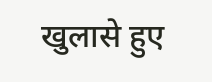खुलासे हुए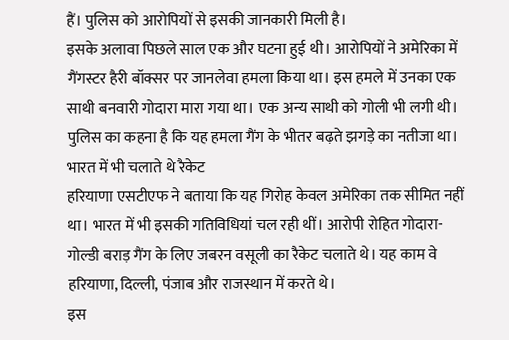हैं। पुलिस को आरोपियों से इसकी जानकारी मिली है।
इसके अलावा पिछले साल एक और घटना हुई थी। आरोपियों ने अमेरिका में गैंगस्टर हैरी बॉक्सर पर जानलेवा हमला किया था। इस हमले में उनका एक साथी बनवारी गोदारा मारा गया था। एक अन्य साथी को गोली भी लगी थी। पुलिस का कहना है कि यह हमला गैंग के भीतर बढ़ते झगड़े का नतीजा था।
भारत में भी चलाते थे रैकेट
हरियाणा एसटीएफ ने बताया कि यह गिरोह केवल अमेरिका तक सीमित नहीं था। भारत में भी इसकी गतिविधियां चल रही थीं। आरोपी रोहित गोदारा-गोल्डी बराड़ गैंग के लिए जबरन वसूली का रैकेट चलाते थे। यह काम वे हरियाणा, दिल्ली, पंजाब और राजस्थान में करते थे।
इस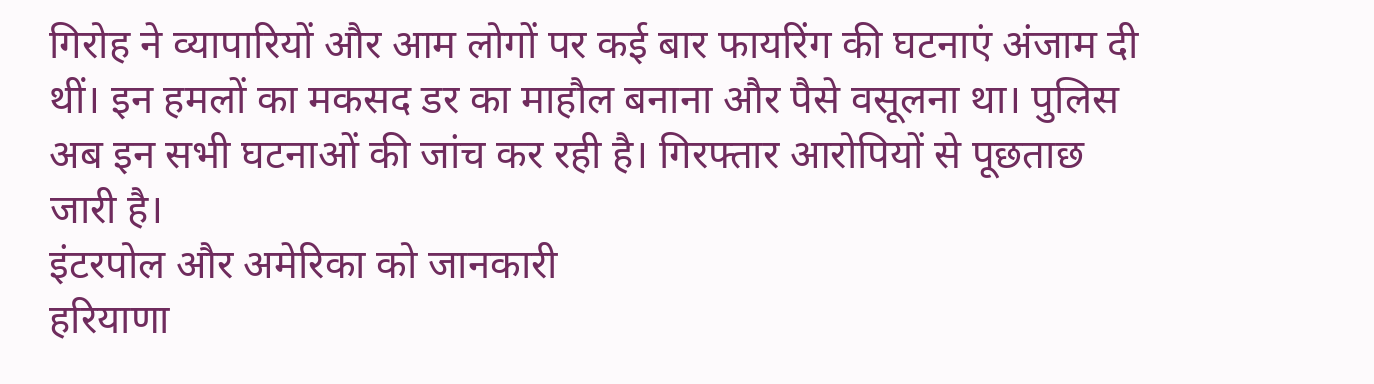गिरोह ने व्यापारियों और आम लोगों पर कई बार फायरिंग की घटनाएं अंजाम दी थीं। इन हमलों का मकसद डर का माहौल बनाना और पैसे वसूलना था। पुलिस अब इन सभी घटनाओं की जांच कर रही है। गिरफ्तार आरोपियों से पूछताछ जारी है।
इंटरपोल और अमेरिका को जानकारी
हरियाणा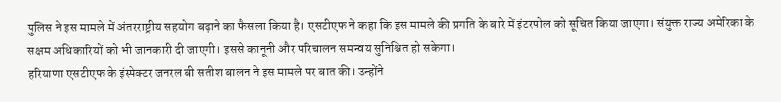पुलिस ने इस मामले में अंतरराष्ट्रीय सहयोग बढ़ाने का फैसला किया है। एसटीएफ ने कहा कि इस मामले की प्रगति के बारे में इंटरपोल को सूचित किया जाएगा। संयुक्त राज्य अमेरिका के सक्षम अधिकारियों को भी जानकारी दी जाएगी। इससे कानूनी और परिचालन समन्वय सुनिश्चित हो सकेगा।
हरियाणा एसटीएफ के इंस्पेक्टर जनरल बी सतीश बालन ने इस मामले पर बात की। उन्होंने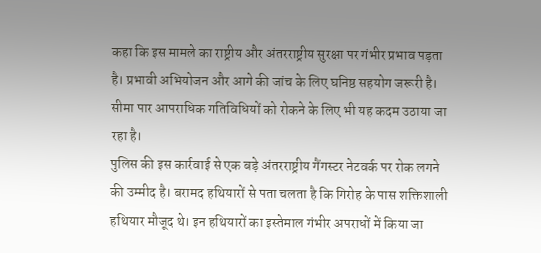कहा कि इस मामले का राष्ट्रीय और अंतरराष्ट्रीय सुरक्षा पर गंभीर प्रभाव पड़ता है। प्रभावी अभियोजन और आगे की जांच के लिए घनिष्ठ सहयोग जरूरी है। सीमा पार आपराधिक गतिविधियों को रोकने के लिए भी यह कदम उठाया जा रहा है।
पुलिस की इस कार्रवाई से एक बड़े अंतरराष्ट्रीय गैंगस्टर नेटवर्क पर रोक लगने की उम्मीद है। बरामद हथियारों से पता चलता है कि गिरोह के पास शक्तिशाली हथियार मौजूद थे। इन हथियारों का इस्तेमाल गंभीर अपराधों में किया जा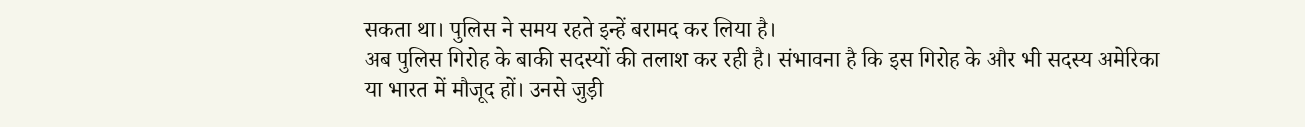सकता था। पुलिस ने समय रहते इन्हें बरामद कर लिया है।
अब पुलिस गिरोह के बाकी सदस्यों की तलाश कर रही है। संभावना है कि इस गिरोह के और भी सदस्य अमेरिका या भारत में मौजूद हों। उनसे जुड़ी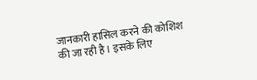जानकारी हासिल करने की कोशिश की जा रही है। इसके लिए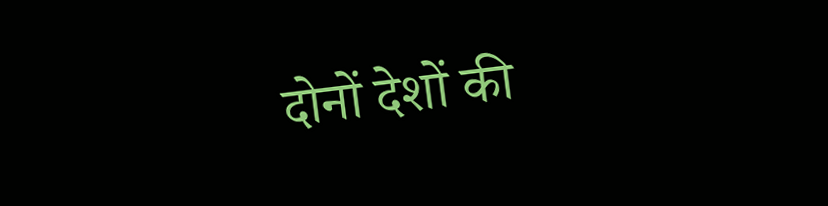दोनों देशों की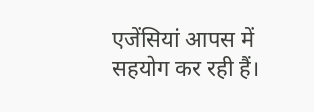एजेंसियां आपस में सहयोग कर रही हैं।